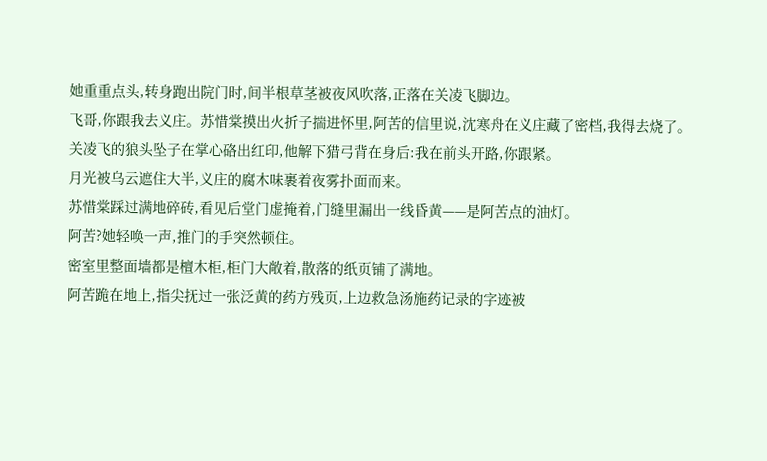她重重点头,转身跑出院门时,间半根草茎被夜风吹落,正落在关凌飞脚边。
飞哥,你跟我去义庄。苏惜棠摸出火折子揣进怀里,阿苦的信里说,沈寒舟在义庄藏了密档,我得去烧了。
关凌飞的狼头坠子在掌心硌出红印,他解下猎弓背在身后:我在前头开路,你跟紧。
月光被乌云遮住大半,义庄的腐木味裹着夜雾扑面而来。
苏惜棠踩过满地碎砖,看见后堂门虚掩着,门缝里漏出一线昏黄——是阿苦点的油灯。
阿苦?她轻唤一声,推门的手突然顿住。
密室里整面墙都是檀木柜,柜门大敞着,散落的纸页铺了满地。
阿苦跪在地上,指尖抚过一张泛黄的药方残页,上边救急汤施药记录的字迹被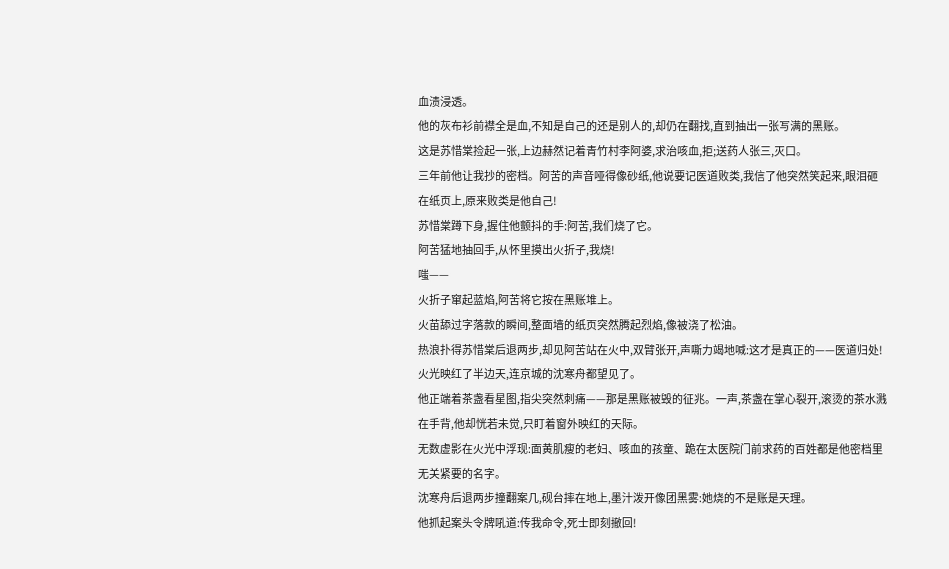血渍浸透。
他的灰布衫前襟全是血,不知是自己的还是别人的,却仍在翻找,直到抽出一张写满的黑账。
这是苏惜棠捡起一张,上边赫然记着青竹村李阿婆,求治咳血,拒;送药人张三,灭口。
三年前他让我抄的密档。阿苦的声音哑得像砂纸,他说要记医道败类,我信了他突然笑起来,眼泪砸在纸页上,原来败类是他自己!
苏惜棠蹲下身,握住他颤抖的手:阿苦,我们烧了它。
阿苦猛地抽回手,从怀里摸出火折子,我烧!
嗤——
火折子窜起蓝焰,阿苦将它按在黑账堆上。
火苗舔过字落款的瞬间,整面墙的纸页突然腾起烈焰,像被浇了松油。
热浪扑得苏惜棠后退两步,却见阿苦站在火中,双臂张开,声嘶力竭地喊:这才是真正的——医道归处!
火光映红了半边天,连京城的沈寒舟都望见了。
他正端着茶盏看星图,指尖突然刺痛——那是黑账被毁的征兆。一声,茶盏在掌心裂开,滚烫的茶水溅在手背,他却恍若未觉,只盯着窗外映红的天际。
无数虚影在火光中浮现:面黄肌瘦的老妇、咳血的孩童、跪在太医院门前求药的百姓都是他密档里无关紧要的名字。
沈寒舟后退两步撞翻案几,砚台摔在地上,墨汁泼开像团黑雾:她烧的不是账是天理。
他抓起案头令牌吼道:传我命令,死士即刻撤回!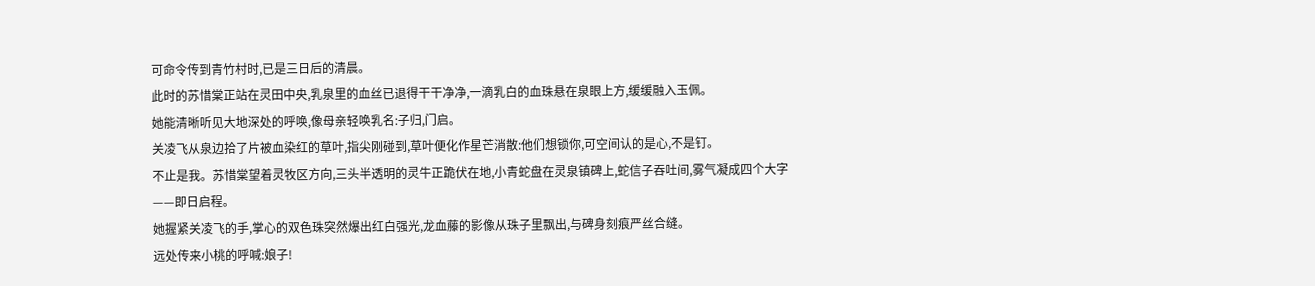可命令传到青竹村时,已是三日后的清晨。
此时的苏惜棠正站在灵田中央,乳泉里的血丝已退得干干净净,一滴乳白的血珠悬在泉眼上方,缓缓融入玉佩。
她能清晰听见大地深处的呼唤,像母亲轻唤乳名:子归,门启。
关凌飞从泉边拾了片被血染红的草叶,指尖刚碰到,草叶便化作星芒消散:他们想锁你,可空间认的是心,不是钉。
不止是我。苏惜棠望着灵牧区方向,三头半透明的灵牛正跪伏在地,小青蛇盘在灵泉镇碑上,蛇信子吞吐间,雾气凝成四个大字——即日启程。
她握紧关凌飞的手,掌心的双色珠突然爆出红白强光,龙血藤的影像从珠子里飘出,与碑身刻痕严丝合缝。
远处传来小桃的呼喊:娘子!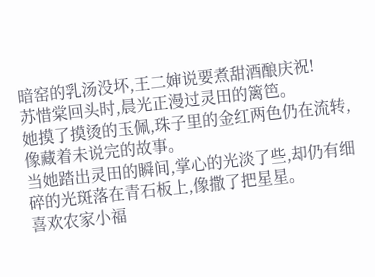暗窑的乳汤没坏,王二婶说要煮甜酒酿庆祝!
苏惜棠回头时,晨光正漫过灵田的篱笆。
她摸了摸烫的玉佩,珠子里的金红两色仍在流转,像藏着未说完的故事。
当她踏出灵田的瞬间,掌心的光淡了些,却仍有细碎的光斑落在青石板上,像撒了把星星。
喜欢农家小福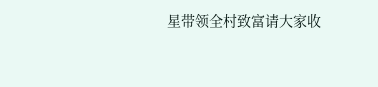星带领全村致富请大家收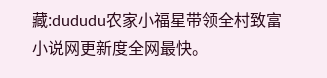藏:dududu农家小福星带领全村致富小说网更新度全网最快。